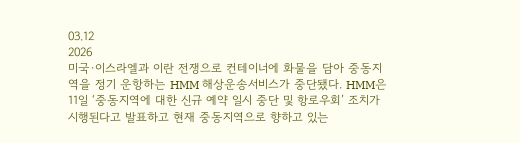03.12
2026
미국·이스라엘과 이란 전쟁으로 컨테이너에 화물을 담아 중동지역을 정기 운항하는 HMM 해상운송서비스가 중단됐다. HMM은 11일 ‘중동지역에 대한 신규 예약 일시 중단 및 항로우회’ 조치가 시행된다고 발표하고 현재 중동지역으로 향하고 있는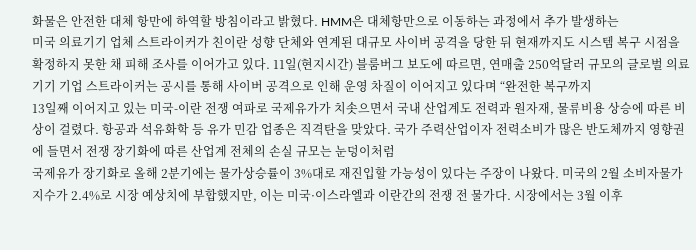화물은 안전한 대체 항만에 하역할 방침이라고 밝혔다. HMM은 대체항만으로 이동하는 과정에서 추가 발생하는
미국 의료기기 업체 스트라이커가 친이란 성향 단체와 연계된 대규모 사이버 공격을 당한 뒤 현재까지도 시스템 복구 시점을 확정하지 못한 채 피해 조사를 이어가고 있다. 11일(현지시간) 블룸버그 보도에 따르면, 연매출 250억달러 규모의 글로벌 의료기기 기업 스트라이커는 공시를 통해 사이버 공격으로 인해 운영 차질이 이어지고 있다며 “완전한 복구까지
13일째 이어지고 있는 미국-이란 전쟁 여파로 국제유가가 치솟으면서 국내 산업계도 전력과 원자재, 물류비용 상승에 따른 비상이 걸렸다. 항공과 석유화학 등 유가 민감 업종은 직격탄을 맞았다. 국가 주력산업이자 전력소비가 많은 반도체까지 영향권에 들면서 전쟁 장기화에 따른 산업계 전체의 손실 규모는 눈덩이처럼
국제유가 장기화로 올해 2분기에는 물가상승률이 3%대로 재진입할 가능성이 있다는 주장이 나왔다. 미국의 2월 소비자물가지수가 2.4%로 시장 예상치에 부합했지만, 이는 미국·이스라엘과 이란간의 전쟁 전 물가다. 시장에서는 3월 이후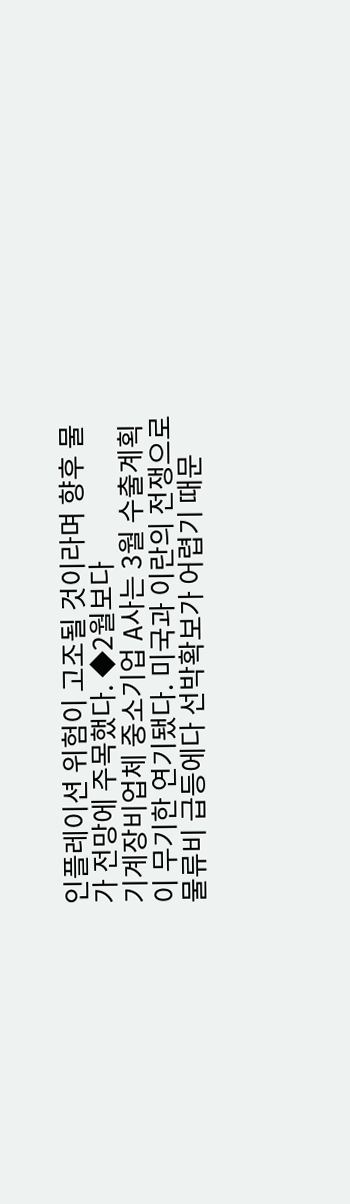인플레이션 위험이 고조될 것이라며 향후 물가 전망에 주목했다. ◆2월보다
기계장비업체 중소기업 A사는 3월 수출계획이 무기한 연기됐다. 미국과 이란의 전쟁으로 물류비 급등에다 선박확보가 어렵기 때문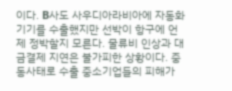이다. B사도 사우디아라비아에 자동화기기를 수출했지만 선박이 항구에 언제 정박할지 모른다. 물류비 인상과 대금결제 지연은 불가피한 상황이다. 중동사태로 수출 중소기업들의 피해가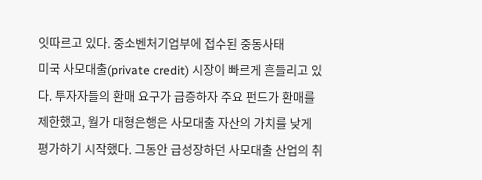잇따르고 있다. 중소벤처기업부에 접수된 중동사태
미국 사모대출(private credit) 시장이 빠르게 흔들리고 있다. 투자자들의 환매 요구가 급증하자 주요 펀드가 환매를 제한했고, 월가 대형은행은 사모대출 자산의 가치를 낮게 평가하기 시작했다. 그동안 급성장하던 사모대출 산업의 취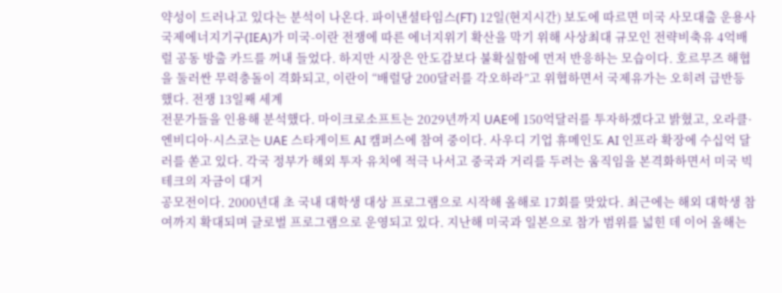약성이 드러나고 있다는 분석이 나온다. 파이낸셜타임스(FT) 12일(현지시간) 보도에 따르면 미국 사모대출 운용사
국제에너지기구(IEA)가 미국-이란 전쟁에 따른 에너지위기 확산을 막기 위해 사상최대 규모인 전략비축유 4억배럴 공동 방출 카드를 꺼내 들었다. 하지만 시장은 안도감보다 불확실함에 먼저 반응하는 모습이다. 호르무즈 해협을 둘러싼 무력충돌이 격화되고, 이란이 “배럴당 200달러를 각오하라”고 위협하면서 국제유가는 오히려 급반등했다. 전쟁 13일째 세계
전문가들을 인용해 분석했다. 마이크로소프트는 2029년까지 UAE에 150억달러를 투자하겠다고 밝혔고, 오라클·엔비디아·시스코는 UAE 스타게이트 AI 캠퍼스에 참여 중이다. 사우디 기업 휴메인도 AI 인프라 확장에 수십억 달러를 쏟고 있다. 각국 정부가 해외 투자 유치에 적극 나서고 중국과 거리를 두려는 움직임을 본격화하면서 미국 빅테크의 자금이 대거
공모전이다. 2000년대 초 국내 대학생 대상 프로그램으로 시작해 올해로 17회를 맞았다. 최근에는 해외 대학생 참여까지 확대되며 글로벌 프로그램으로 운영되고 있다. 지난해 미국과 일본으로 참가 범위를 넓힌 데 이어 올해는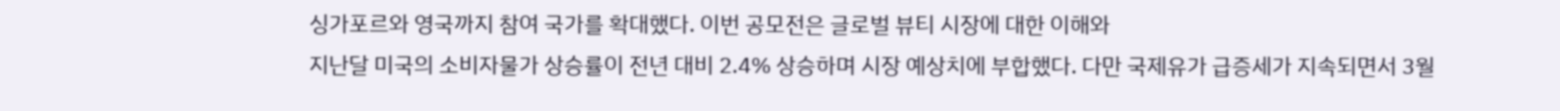싱가포르와 영국까지 참여 국가를 확대했다. 이번 공모전은 글로벌 뷰티 시장에 대한 이해와
지난달 미국의 소비자물가 상승률이 전년 대비 2.4% 상승하며 시장 예상치에 부합했다. 다만 국제유가 급증세가 지속되면서 3월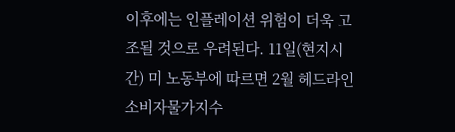이후에는 인플레이션 위험이 더욱 고조될 것으로 우려된다. 11일(현지시간) 미 노동부에 따르면 2월 헤드라인 소비자물가지수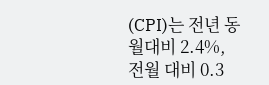(CPI)는 전년 동월대비 2.4%, 전월 대비 0.3